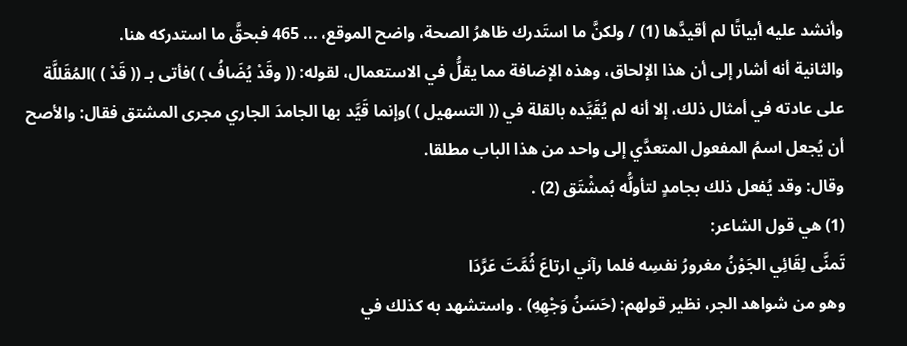وأنشد عليه أبياتًا لم أقيدَّها (1) / ولكنَّ ما استَدرك ظاهرُ الصحة، واضح الموقع، ... 465 فبحقَّ ما استدركه هنا.
والثانية أنه أشار إلى أن هذا الإلحاق، وهذه الإضافة مما يقلُّ في الاستعمال، لقوله: (( وقَدْ يُضَافُ ) )فأتى بـ (( قَدْ ) )المُقَللَّة على عادته في أمثال ذلك، إلا أنه لم يُقَيَّده بالقلة في (( التسهيل ) )وإنما قَيَّد بها الجامدَ الجاري مجرى المشتق فقال: والأصح أن يُجعل اسمُ المفعول المتعدَّي إلى واحد من هذا الباب مطلقا.
وقال: وقد يُفعل ذلك بجامدٍ لتأولُّه بُمشْتَق (2) .
(1) هي قول الشاعر:
تَمنَّى لِقَائِي الجَوْنُ مغرورُ نفسِه فلما رآني ارتاعَ ثُمَّتَ عَرَّدَا
وهو من شواهد الجر، نظير قولهم: (حَسَنُ وَجْهِهِ) . واستشهد به كذلك في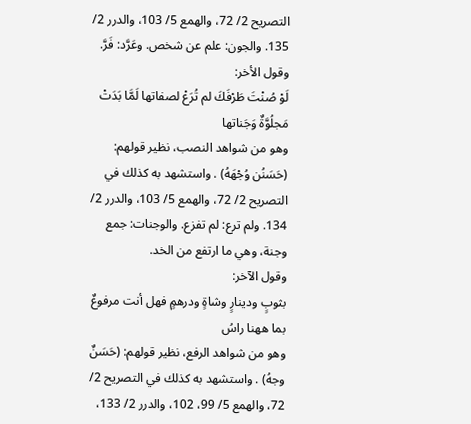التصريح 2/ 72، والهمع 5/ 103، والدرر 2/ 135. والجون: علم عن شخص. وعَرَّد: فَرَّ.
وقول الأخر:
لَوْ صُنْتَ طَرْفَكَ لم تُرَعْ لصفاتها لَمَّا بَدَتْ مَجلُوَّةٌ وَجَناتها
وهو من شواهد النصب، نظير قولهم: (حَسَنُن وُجْهَهُ) . واستشهد به كذلك في التصريح 2/ 72، والهمع 5/ 103، والدرر 2/ 134. ولم ترع: لم تفزع. والوجنات: جمع وجنة، وهي ما ارتفع من الخد.
وقول الآخر:
بثوبٍ ودينارٍ وشاةٍ ودرهمٍ فهل أنت مرفوعٌ بما ههنا راسُ
وهو من شواهد الرفع، نظير قولهم: (حَسَنٌ وجهُ) . واستشهد به كذلك في التصريح 2/ 72، والهمع 5/ 99، 102، والدرر 2/ 133،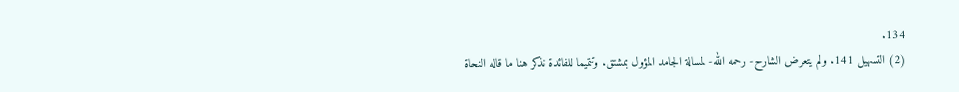134.
(2) التسهيل 141. ولم يتعرض الشارح- رحمه الله- لمسالة الجامد المؤول بمشتق. وتتميما للفائدة نذكر هنا ما قاله النحاة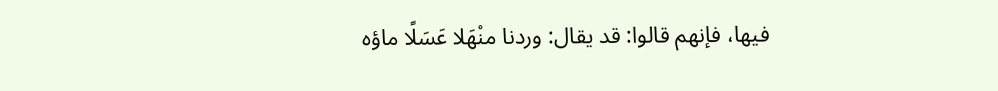فيها، فإنهم قالوا: قد يقال: وردنا منْهَلا عَسَلًا ماؤه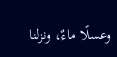وعسلًا ماءٌ، ونزلنا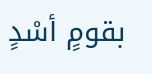بقومٍ أسْدٍ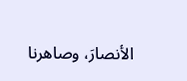الأنصارَ، وصاهرنا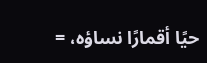حيًا أقمارًا نساؤه، =